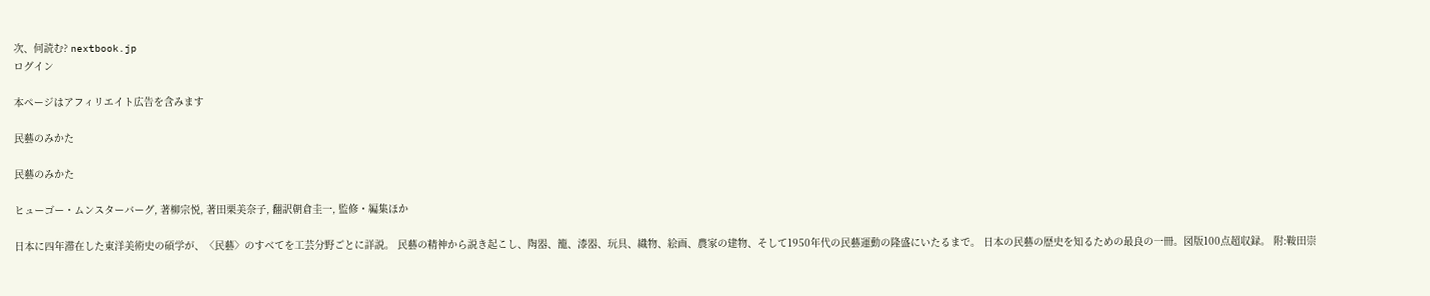次、何読む? nextbook.jp
ログイン

本ページはアフィリエイト広告を含みます

民藝のみかた

民藝のみかた

ヒューゴー・ムンスターバーグ, 著柳宗悦, 著田栗美奈子, 翻訳朝倉圭一, 監修・編集ほか

日本に四年滞在した東洋美術史の碩学が、〈民藝〉のすべてを工芸分野ごとに詳説。 民藝の精神から説き起こし、陶器、籠、漆器、玩具、織物、絵画、農家の建物、そして1950年代の民藝運動の隆盛にいたるまで。 日本の民藝の歴史を知るための最良の一冊。図版100点超収録。 附:鞍田崇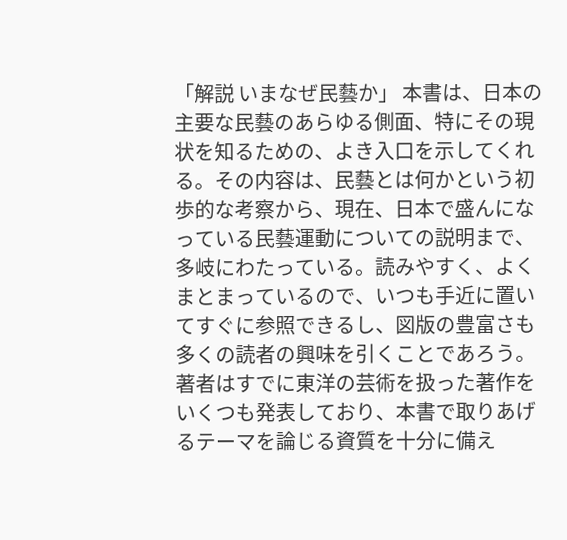「解説 いまなぜ民藝か」 本書は、日本の主要な民藝のあらゆる側面、特にその現状を知るための、よき入口を示してくれる。その内容は、民藝とは何かという初歩的な考察から、現在、日本で盛んになっている民藝運動についての説明まで、多岐にわたっている。読みやすく、よくまとまっているので、いつも手近に置いてすぐに参照できるし、図版の豊富さも多くの読者の興味を引くことであろう。著者はすでに東洋の芸術を扱った著作をいくつも発表しており、本書で取りあげるテーマを論じる資質を十分に備え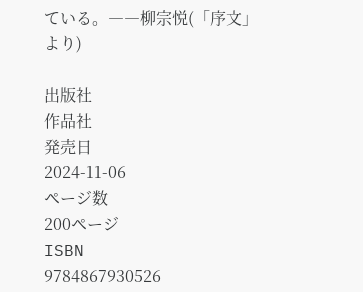ている。――柳宗悦(「序文」より)

出版社
作品社
発売日
2024-11-06
ページ数
200ページ
ISBN
9784867930526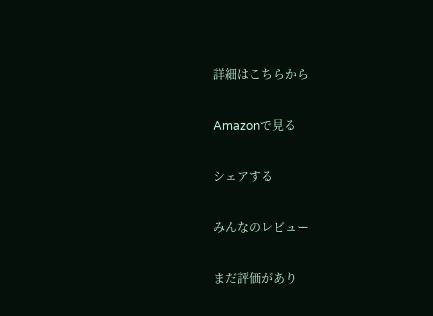詳細はこちらから

Amazonで見る

シェアする

みんなのレビュー

まだ評価があり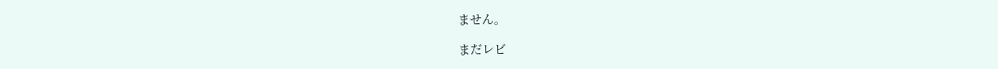ません。

まだレビ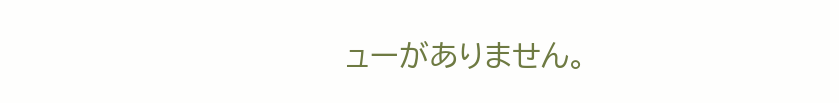ューがありません。